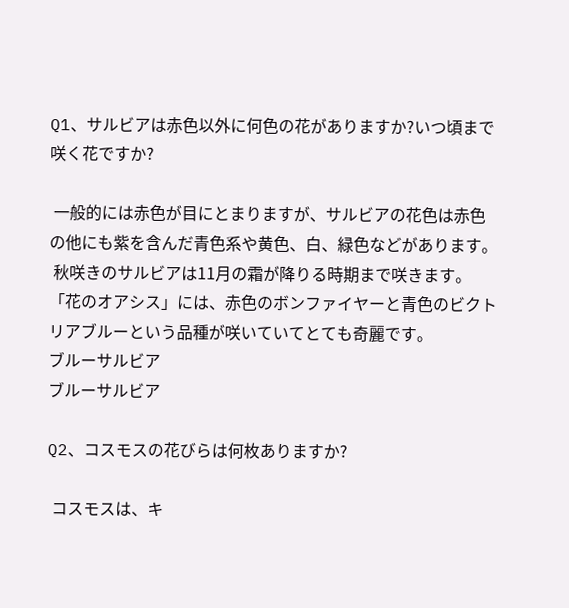Q1、サルビアは赤色以外に何色の花がありますか?いつ頃まで咲く花ですか?

 一般的には赤色が目にとまりますが、サルビアの花色は赤色の他にも紫を含んだ青色系や黄色、白、緑色などがあります。
 秋咲きのサルビアは11月の霜が降りる時期まで咲きます。「花のオアシス」には、赤色のボンファイヤーと青色のビクトリアブルーという品種が咲いていてとても奇麗です。
ブルーサルビア
ブルーサルビア

Q2、コスモスの花びらは何枚ありますか?

 コスモスは、キ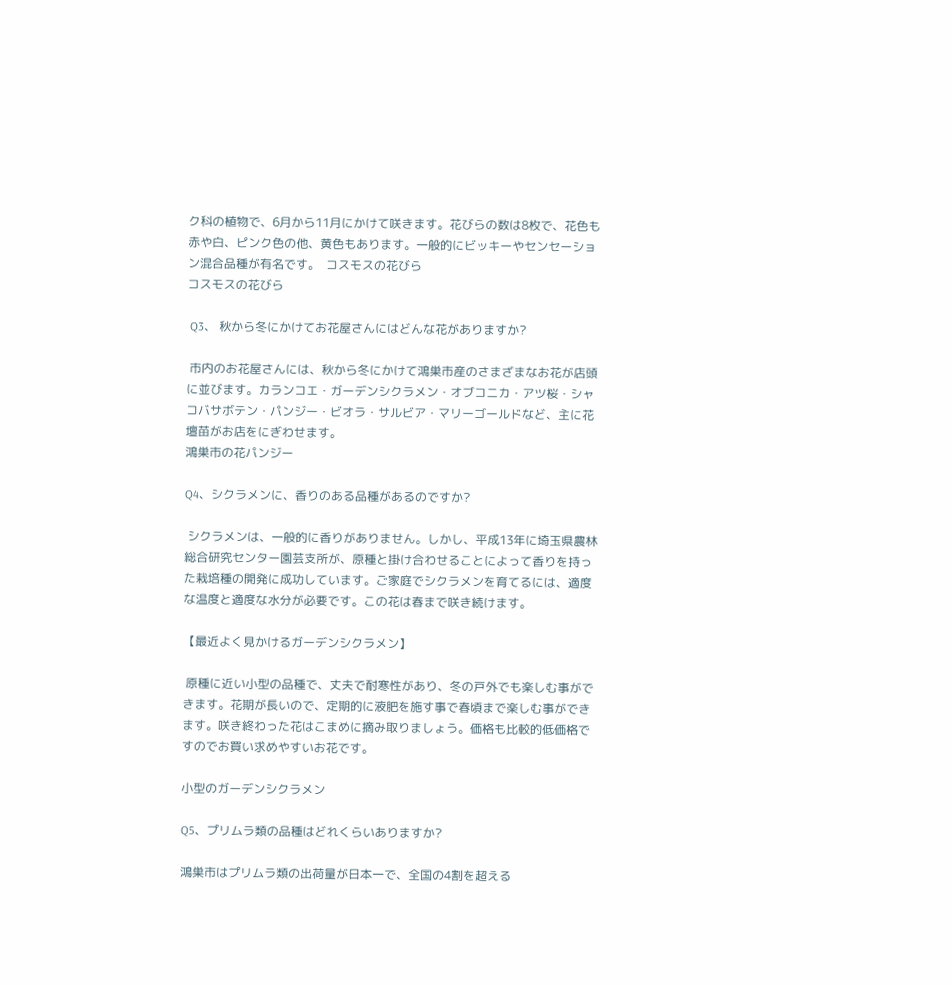ク科の植物で、6月から11月にかけて咲きます。花びらの数は8枚で、花色も赤や白、ピンク色の他、黄色もあります。一般的にビッキーやセンセーション混合品種が有名です。  コスモスの花びら
コスモスの花びら

 Q3、 秋から冬にかけてお花屋さんにはどんな花がありますか?

 市内のお花屋さんには、秋から冬にかけて鴻巣市産のさまざまなお花が店頭に並びます。カランコエ・ガーデンシクラメン・オブコニカ・アツ桜・シャコバサボテン・パンジー・ビオラ・サルビア・マリーゴールドなど、主に花壇苗がお店をにぎわせます。
鴻巣市の花パンジー

Q4、シクラメンに、香りのある品種があるのですか?

 シクラメンは、一般的に香りがありません。しかし、平成13年に埼玉県農林総合研究センター園芸支所が、原種と掛け合わせることによって香りを持った栽培種の開発に成功しています。ご家庭でシクラメンを育てるには、適度な温度と適度な水分が必要です。この花は春まで咲き続けます。

【最近よく見かけるガーデンシクラメン】

 原種に近い小型の品種で、丈夫で耐寒性があり、冬の戸外でも楽しむ事ができます。花期が長いので、定期的に液肥を施す事で春頃まで楽しむ事ができます。咲き終わった花はこまめに摘み取りましょう。価格も比較的低価格ですのでお買い求めやすいお花です。

小型のガーデンシクラメン

Q5、プリムラ類の品種はどれくらいありますか?

鴻巣市はプリムラ類の出荷量が日本一で、全国の4割を超える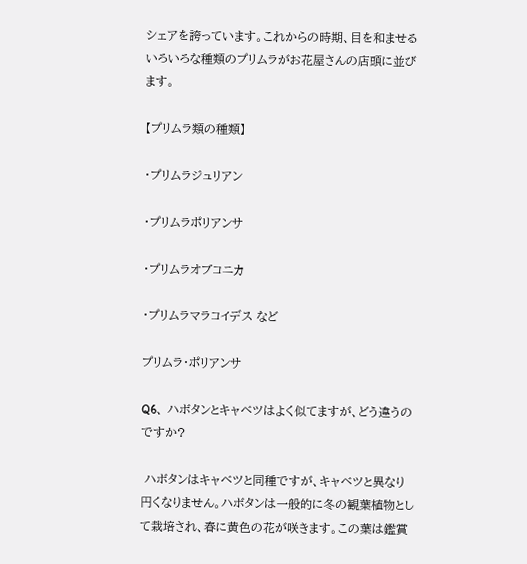シェアを誇っています。これからの時期、目を和ませるいろいろな種類のプリムラがお花屋さんの店頭に並びます。

【プリムラ類の種類】

・プリムラジュリアン

・プリムラポリアンサ

・プリムラオブコニカ

・プリムラマラコイデス など

プリムラ・ポリアンサ

Q6、 ハボタンとキャベツはよく似てますが、どう違うのですか?

 ハボタンはキャベツと同種ですが、キャベツと異なり円くなりません。ハボタンは一般的に冬の観葉植物として栽培され、春に黄色の花が咲きます。この葉は鑑賞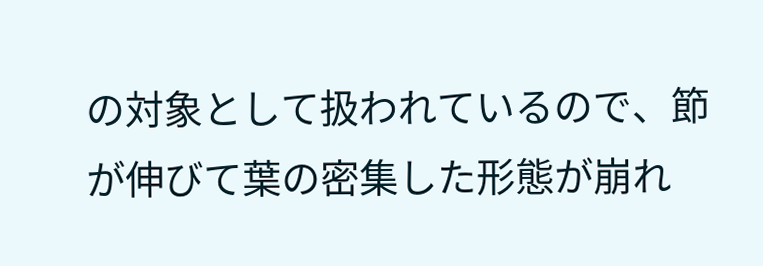の対象として扱われているので、節が伸びて葉の密集した形態が崩れ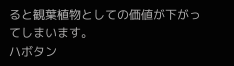ると観葉植物としての価値が下がってしまいます。
ハボタン